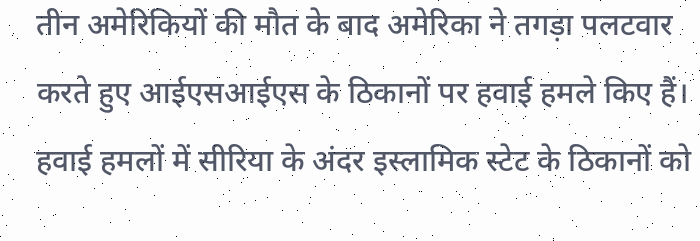तीन अमेरिकियों की मौत के बाद अमेरिका ने तगड़ा पलटवार करते हुए आईएसआईएस के ठिकानों पर हवाई हमले किए हैं। हवाई हमलों में सीरिया के अंदर इस्लामिक स्टेट के ठिकानों को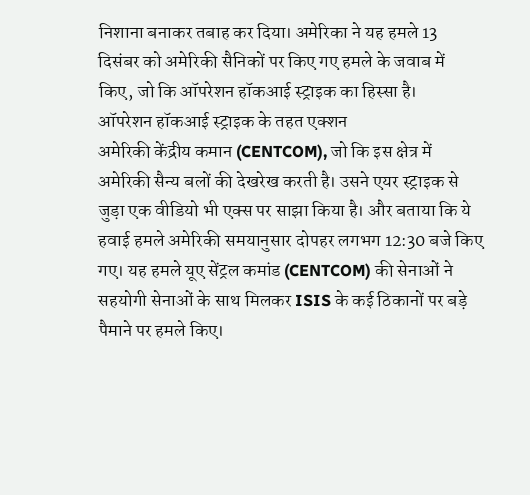निशाना बनाकर तबाह कर दिया। अमेरिका ने यह हमले 13 दिसंबर को अमेरिकी सैनिकों पर किए गए हमले के जवाब में किए, जो कि ऑपरेशन हॉकआई स्ट्राइक का हिस्सा है।
ऑपरेशन हॉकआई स्ट्राइक के तहत एक्शन
अमेरिकी केंद्रीय कमान (CENTCOM), जो कि इस क्षेत्र में अमेरिकी सैन्य बलों की देखरेख करती है। उसने एयर स्ट्राइक से जुड़ा एक वीडियो भी एक्स पर साझा किया है। और बताया कि ये हवाई हमले अमेरिकी समयानुसार दोपहर लगभग 12:30 बजे किए गए। यह हमले यूए सेंट्रल कमांड (CENTCOM) की सेनाओं ने सहयोगी सेनाओं के साथ मिलकर ISIS के कई ठिकानों पर बड़े पैमाने पर हमले किए।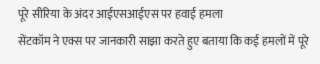पूरे सीरिया के अंदर आईएसआईएस पर हवाई हमला
सेंटकॉम ने एक्स पर जानकारी साझा करते हुए बताया कि कई हमलों में पूरे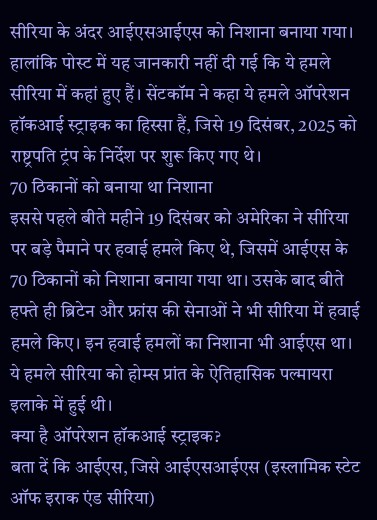सीरिया के अंदर आईएसआईएस को निशाना बनाया गया। हालांकि पोस्ट में यह जानकारी नहीं दी गई कि ये हमले सीरिया में कहां हुए हैं। सेंटकॉम ने कहा ये हमले ऑपरेशन हॉकआई स्ट्राइक का हिस्सा हैं, जिसे 19 दिसंबर, 2025 को राष्ट्रपति ट्रंप के निर्देश पर शुरू किए गए थे।
70 ठिकानों को बनाया था निशाना
इससे पहले बीते महीने 19 दिसंबर को अमेरिका ने सीरिया पर बड़े पैमाने पर हवाई हमले किए थे, जिसमें आईएस के 70 ठिकानों को निशाना बनाया गया था। उसके बाद बीते हफ्ते ही ब्रिटेन और फ्रांस की सेनाओं ने भी सीरिया में हवाई हमले किए। इन हवाई हमलों का निशाना भी आईएस था। ये हमले सीरिया को होम्स प्रांत के ऐतिहासिक पल्मायरा इलाके में हुई थी।
क्या है ऑपरेशन हॉकआई स्ट्राइक?
बता दें कि आईएस, जिसे आईएसआईएस (इस्लामिक स्टेट ऑफ इराक एंड सीरिया)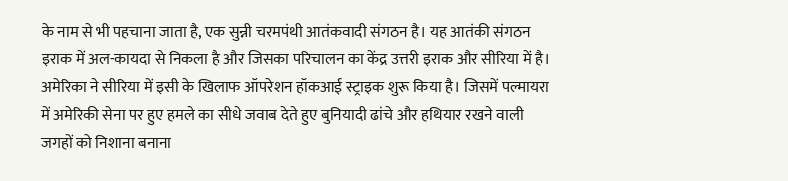के नाम से भी पहचाना जाता है, एक सुन्नी चरमपंथी आतंकवादी संगठन है। यह आतंकी संगठन इराक में अल-कायदा से निकला है और जिसका परिचालन का केंद्र उत्तरी इराक और सीरिया में है। अमेरिका ने सीरिया में इसी के खिलाफ ऑपरेशन हॉकआई स्ट्राइक शुरू किया है। जिसमें पल्मायरा में अमेरिकी सेना पर हुए हमले का सीधे जवाब देते हुए बुनियादी ढांचे और हथियार रखने वाली जगहों को निशाना बनाना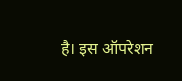है। इस ऑपरेशन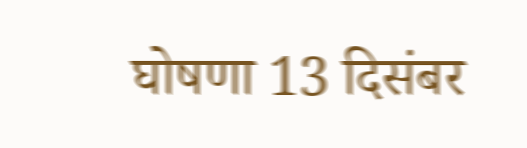घोषणा 13 दिसंबर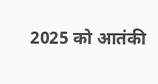2025 को आतंकी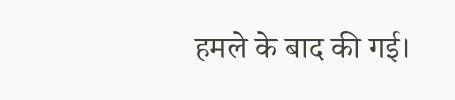हमले के बाद की गई।